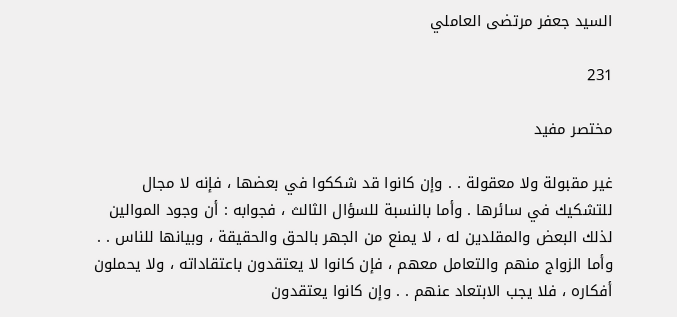السيد جعفر مرتضى العاملي

231

مختصر مفيد

غير مقبولة ولا معقولة . . وإن كانوا قد شككوا في بعضها ، فإنه لا مجال للتشكيك في سائرها . وأما بالنسبة للسؤال الثالث ، فجوابه : أن وجود الموالين لذلك البعض والمقلدين له ، لا يمنع من الجهر بالحق والحقيقة ، وبيانها للناس . . وأما الزواج منهم والتعامل معهم ، فإن كانوا لا يعتقدون باعتقاداته ، ولا يحملون أفكاره ، فلا يجب الابتعاد عنهم . . وإن كانوا يعتقدون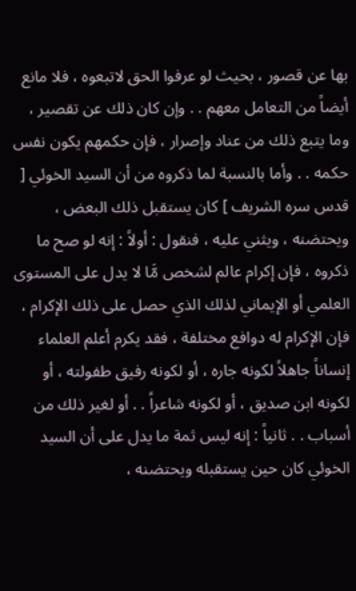بها عن قصور ، بحيث لو عرفوا الحق لاتبعوه ، فلا مانع أيضاً من التعامل معهم . . وإن كان ذلك عن تقصير ، وما يتبع ذلك من عناد وإصرار ، فإن حكمهم يكون نفس حكمه . . وأما بالنسبة لما ذكروه من أن السيد الخوئي [ قدس سره الشريف ] كان يستقبل ذلك البعض ، ويحتضنه ، ويثني عليه ، فنقول : أولاً : إنه لو صح ما ذكروه ، فإن إكرام عالم لشخص مَّا لا يدل على المستوى العلمي أو الإيماني لذلك الذي حصل على ذلك الإكرام ، فإن الإكرام له دوافع مختلفة ، فقد يكرم أعلم العلماء إنساناً جاهلاً لكونه جاره ، أو لكونه رفيق طفولته ، أو لكونه ابن صديق ، أو لكونه شاعراً . . أو لغير ذلك من أسباب . . ثانياً : إنه ليس ثمة ما يدل على أن السيد الخوئي كان حين يستقبله ويحتضنه ،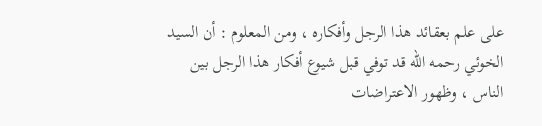على علم بعقائد هذا الرجل وأفكاره ، ومن المعلوم : أن السيد الخوئي رحمه الله قد توفي قبل شيوع أفكار هذا الرجل بين الناس ، وظهور الاعتراضات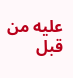عليه من قبل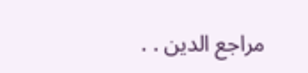مراجع الدين . .